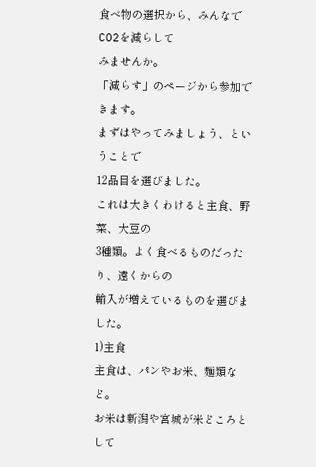食べ物の選択から、みんなでCO2を減らして
みませんか。
「減らす」のページから参加できます。
まずはやってみましょう、ということで
12品目を選びました。
これは大きくわけると主食、野菜、大豆の
3種類。よく食べるものだったり、遠くからの
輸入が増えているものを選びました。
1)主食
主食は、パンやお米、麺類など。
お米は新潟や宮城が米どころとして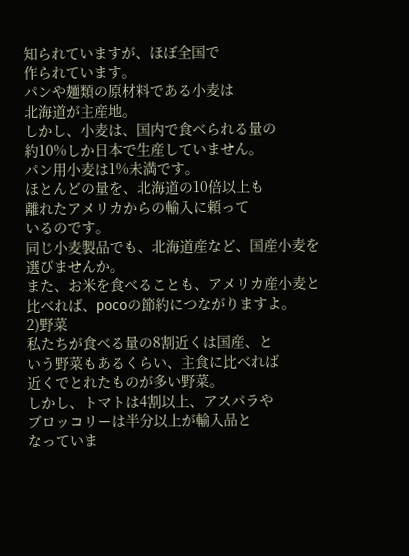知られていますが、ほぼ全国で
作られています。
パンや麺類の原材料である小麦は
北海道が主産地。
しかし、小麦は、国内で食べられる量の
約10%しか日本で生産していません。
パン用小麦は1%未満です。
ほとんどの量を、北海道の10倍以上も
離れたアメリカからの輸入に頼って
いるのです。
同じ小麦製品でも、北海道産など、国産小麦を
選びませんか。
また、お米を食べることも、アメリカ産小麦と
比べれば、pocoの節約につながりますよ。
2)野菜
私たちが食べる量の8割近くは国産、と
いう野菜もあるくらい、主食に比べれば
近くでとれたものが多い野菜。
しかし、トマトは4割以上、アスパラや
ブロッコリーは半分以上が輸入品と
なっていま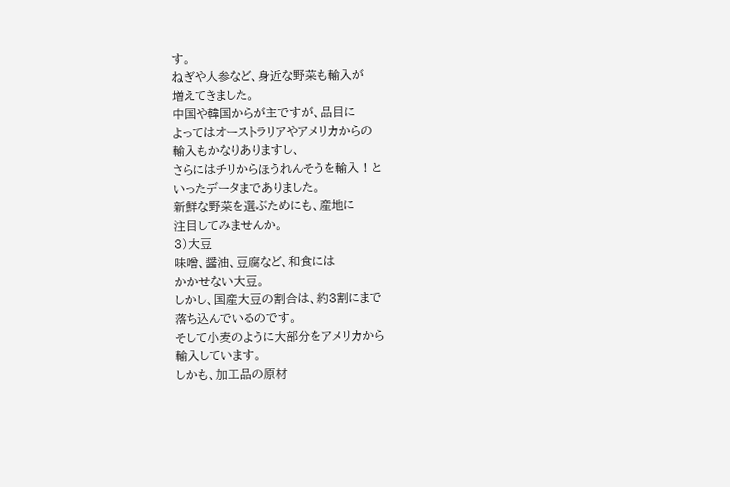す。
ねぎや人参など、身近な野菜も輸入が
増えてきました。
中国や韓国からが主ですが、品目に
よってはオーストラリアやアメリカからの
輸入もかなりありますし、
さらにはチリからほうれんそうを輸入 ! と
いったデータまでありました。
新鮮な野菜を選ぶためにも、産地に
注目してみませんか。
3)大豆
味噌、醤油、豆腐など、和食には
かかせない大豆。
しかし、国産大豆の割合は、約3割にまで
落ち込んでいるのです。
そして小麦のように大部分をアメリカから
輸入しています。
しかも、加工品の原材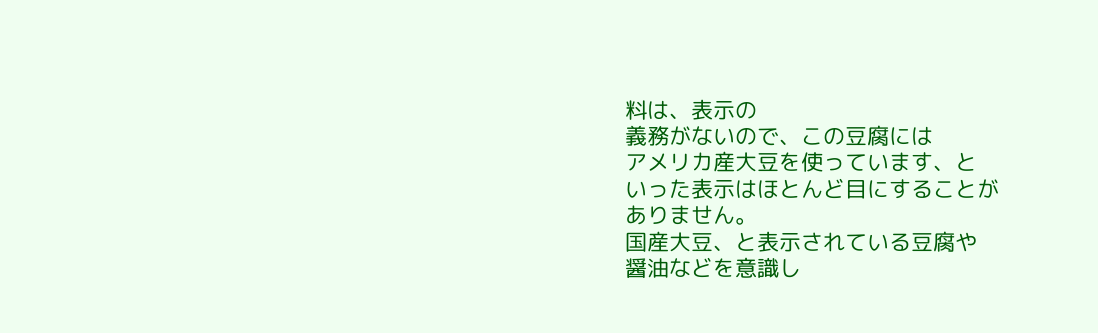料は、表示の
義務がないので、この豆腐には
アメリカ産大豆を使っています、と
いった表示はほとんど目にすることが
ありません。
国産大豆、と表示されている豆腐や
醤油などを意識し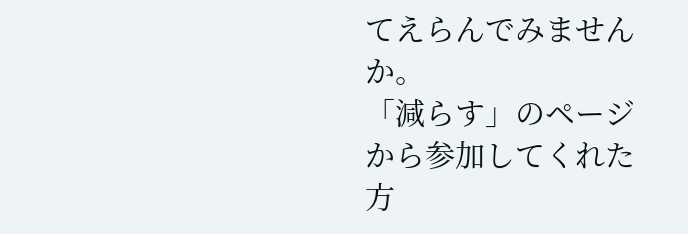てえらんでみませんか。
「減らす」のページから参加してくれた方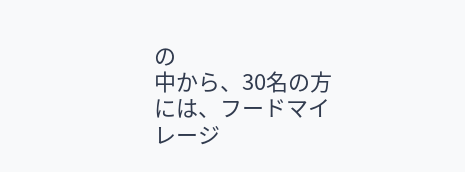の
中から、30名の方には、フードマイレージ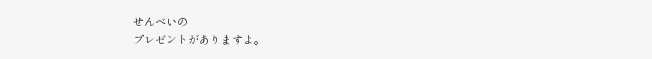せんべいの
プレゼントがありますよ。